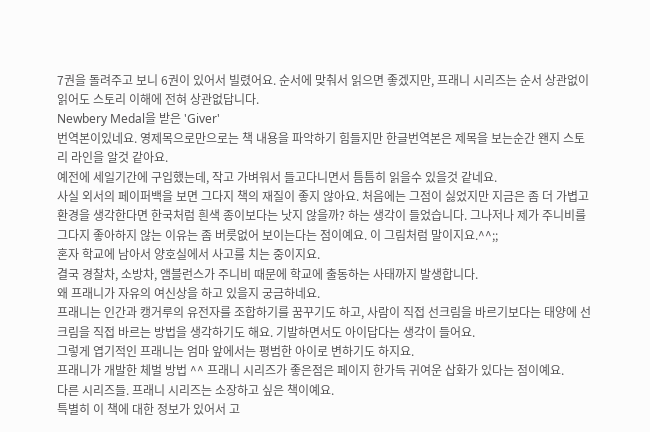7권을 돌려주고 보니 6권이 있어서 빌렸어요. 순서에 맞춰서 읽으면 좋겠지만, 프래니 시리즈는 순서 상관없이 읽어도 스토리 이해에 전혀 상관없답니다.
Newbery Medal을 받은 'Giver'
번역본이있네요. 영제목으로만으로는 책 내용을 파악하기 힘들지만 한글번역본은 제목을 보는순간 왠지 스토리 라인을 알것 같아요.
예전에 세일기간에 구입했는데, 작고 가벼워서 들고다니면서 틈틈히 읽을수 있을것 같네요.
사실 외서의 페이퍼백을 보면 그다지 책의 재질이 좋지 않아요. 처음에는 그점이 싫었지만 지금은 좀 더 가볍고 환경을 생각한다면 한국처럼 흰색 종이보다는 낫지 않을까? 하는 생각이 들었습니다. 그나저나 제가 주니비를 그다지 좋아하지 않는 이유는 좀 버릇없어 보이는다는 점이예요. 이 그림처럼 말이지요.^^;;
혼자 학교에 남아서 양호실에서 사고를 치는 중이지요.
결국 경찰차, 소방차, 앰블런스가 주니비 때문에 학교에 출동하는 사태까지 발생합니다.
왜 프래니가 자유의 여신상을 하고 있을지 궁금하네요.
프래니는 인간과 캥거루의 유전자를 조합하기를 꿈꾸기도 하고, 사람이 직접 선크림을 바르기보다는 태양에 선크림을 직접 바르는 방법을 생각하기도 해요. 기발하면서도 아이답다는 생각이 들어요.
그렇게 엽기적인 프래니는 엄마 앞에서는 평범한 아이로 변하기도 하지요.
프래니가 개발한 체벌 방법 ^^ 프래니 시리즈가 좋은점은 페이지 한가득 귀여운 삽화가 있다는 점이예요.
다른 시리즈들. 프래니 시리즈는 소장하고 싶은 책이예요.
특별히 이 책에 대한 정보가 있어서 고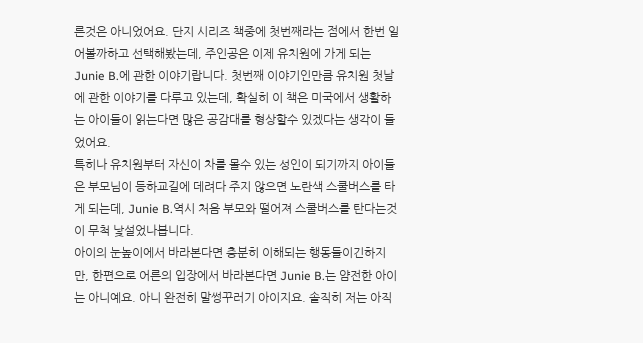른것은 아니었어요. 단지 시리즈 책중에 첫번째라는 점에서 한번 일어볼까하고 선택해봤는데, 주인공은 이제 유치원에 가게 되는 Junie B.에 관한 이야기랍니다. 첫번째 이야기인만큼 유치원 첫날에 관한 이야기를 다루고 있는데, 확실히 이 책은 미국에서 생활하는 아이들이 읽는다면 많은 공감대를 형상할수 있겠다는 생각이 들었어요.
특히나 유치원부터 자신이 차를 몰수 있는 성인이 되기까지 아이들은 부모님이 등하교길에 데려다 주지 않으면 노란색 스쿨버스를 타게 되는데, Junie B.역시 처음 부모와 떨어져 스쿨버스를 탄다는것이 무척 낯설었나봅니다.
아이의 눈높이에서 바라본다면 충분히 이해되는 행동들이긴하지만, 한편으로 어른의 입장에서 바라본다면 Junie B.는 얌전한 아이는 아니예요. 아니 완전히 말썽꾸러기 아이지요. 솔직히 저는 아직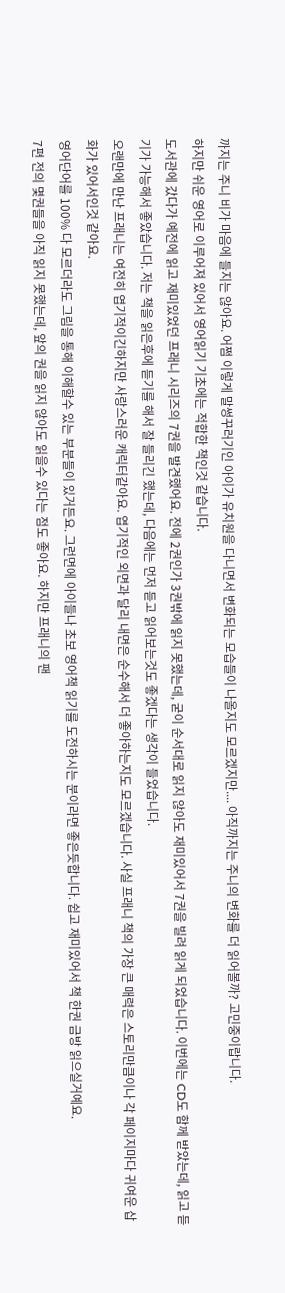까지는 주니 비가 마음에 들지는 않아요. 어쩜 이렇게 말썽꾸러기인 아이가 유치원을 다니면서 변화되는 모습들이 나올지도 모르겠지만.... 아직까지는 주니의 변화를 더 읽어볼까? 고민중이랍니다.
하지만 쉬운 영어로 이루어져 있어서 영어읽기 기초에는 적합한 책인것 같습니다.
도서관에 갔다가 예전에 읽고 재미있었던 프래니 시리즈의 7권을 발견했어요. 전에 2권인가 3권밖에 읽지 못했는데, 굳이 순서대로 읽지 않아도 재미있어서 7권을 빌려 읽게 되었습니다. 이번에는 CD도 함께 받았는데, 읽고 듣기가 가능해서 좋았습니다. 저는 책을 읽은후에 듣기를 해서 잘 들리긴 했는데, 다음에는 먼저 듣고 읽어보는것도 좋겠다는 생각이 들었습니다.
오랜만에 만난 프래니는 여전히 엽기적이긴하지만 사랑스러운 캐릭터같아요. 엽기적인 외면과 달리 내면은 순수해서 더 좋아하는지도 모르겠습니다. 사실 프래니 책의 가장 큰 매력은 스토리만큼이나 각 페이지마다 귀여운 삽화가 있어서인것 같아요.
영어단어를 100% 다 모르더라도 그림을 통해 이해할수 있는 부분들이 있거든요. 그런면에 아이들나 초보 영어책 읽기를 도전하시는 분이라면 좋은듯합니다. 쉽고 재미있어서 책 한권 금방 읽으실거예요.
7편 전의 몇권들을 아직 읽지 못했는데, 앞의 권을 읽지 않아도 읽을수 있다는 점도 좋아요. 하지만 프래니의 팬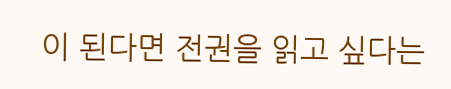이 된다면 전권을 읽고 싶다는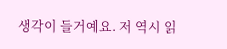생각이 들거예요. 저 역시 읽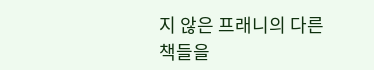지 않은 프래니의 다른 책들을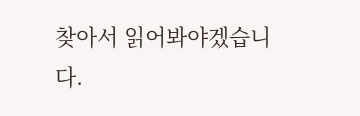찾아서 읽어봐야겠습니다.